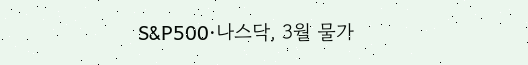S&P500·나스닥, 3월 물가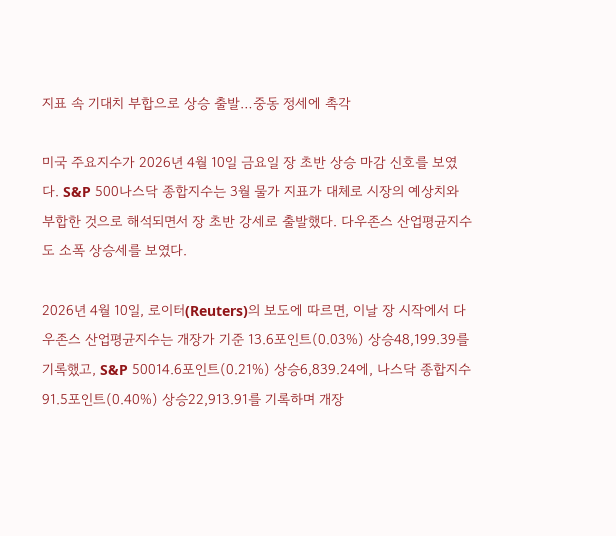지표 속 기대치 부합으로 상승 출발…중동 정세에 촉각

미국 주요지수가 2026년 4월 10일 금요일 장 초반 상승 마감 신호를 보였다. S&P 500나스닥 종합지수는 3월 물가 지표가 대체로 시장의 예상치와 부합한 것으로 해석되면서 장 초반 강세로 출발했다. 다우존스 산업평균지수도 소폭 상승세를 보였다.

2026년 4월 10일, 로이터(Reuters)의 보도에 따르면, 이날 장 시작에서 다우존스 산업평균지수는 개장가 기준 13.6포인트(0.03%) 상승48,199.39를 기록했고, S&P 50014.6포인트(0.21%) 상승6,839.24에, 나스닥 종합지수91.5포인트(0.40%) 상승22,913.91를 기록하며 개장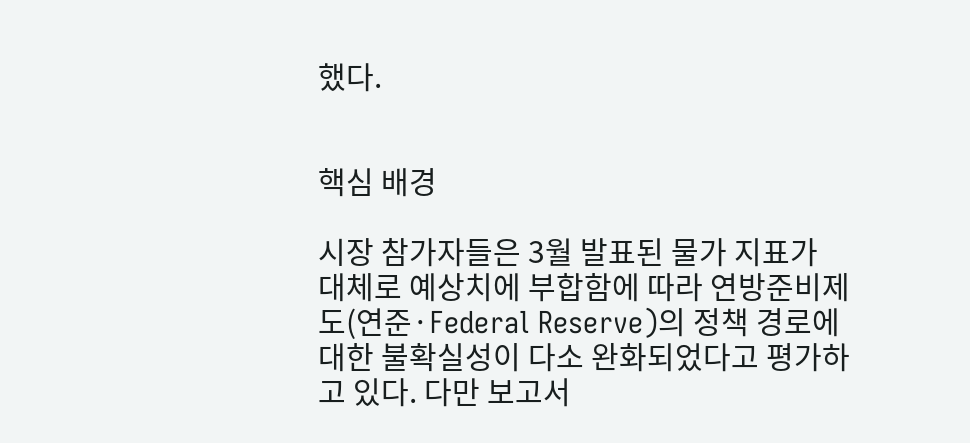했다.


핵심 배경

시장 참가자들은 3월 발표된 물가 지표가 대체로 예상치에 부합함에 따라 연방준비제도(연준·Federal Reserve)의 정책 경로에 대한 불확실성이 다소 완화되었다고 평가하고 있다. 다만 보고서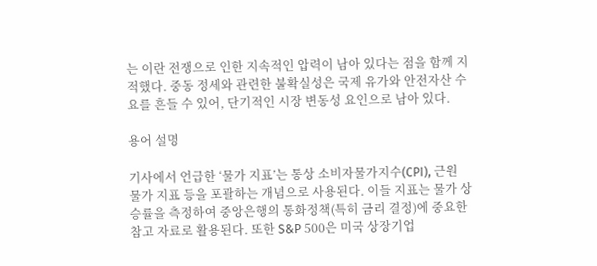는 이란 전쟁으로 인한 지속적인 압력이 남아 있다는 점을 함께 지적했다. 중동 정세와 관련한 불확실성은 국제 유가와 안전자산 수요를 흔들 수 있어, 단기적인 시장 변동성 요인으로 남아 있다.

용어 설명

기사에서 언급한 ‘물가 지표’는 통상 소비자물가지수(CPI), 근원 물가 지표 등을 포괄하는 개념으로 사용된다. 이들 지표는 물가 상승률을 측정하여 중앙은행의 통화정책(특히 금리 결정)에 중요한 참고 자료로 활용된다. 또한 S&P 500은 미국 상장기업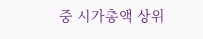중 시가총액 상위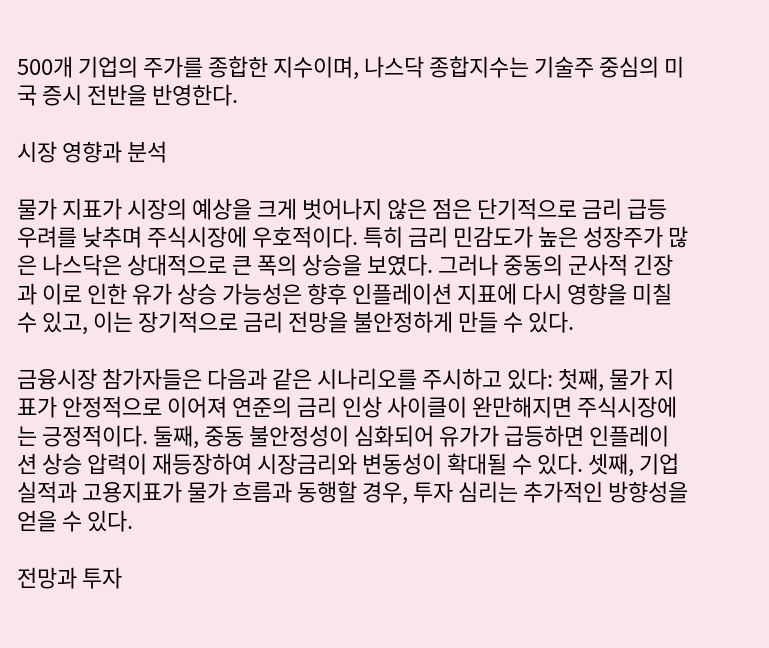500개 기업의 주가를 종합한 지수이며, 나스닥 종합지수는 기술주 중심의 미국 증시 전반을 반영한다.

시장 영향과 분석

물가 지표가 시장의 예상을 크게 벗어나지 않은 점은 단기적으로 금리 급등 우려를 낮추며 주식시장에 우호적이다. 특히 금리 민감도가 높은 성장주가 많은 나스닥은 상대적으로 큰 폭의 상승을 보였다. 그러나 중동의 군사적 긴장과 이로 인한 유가 상승 가능성은 향후 인플레이션 지표에 다시 영향을 미칠 수 있고, 이는 장기적으로 금리 전망을 불안정하게 만들 수 있다.

금융시장 참가자들은 다음과 같은 시나리오를 주시하고 있다: 첫째, 물가 지표가 안정적으로 이어져 연준의 금리 인상 사이클이 완만해지면 주식시장에는 긍정적이다. 둘째, 중동 불안정성이 심화되어 유가가 급등하면 인플레이션 상승 압력이 재등장하여 시장금리와 변동성이 확대될 수 있다. 셋째, 기업 실적과 고용지표가 물가 흐름과 동행할 경우, 투자 심리는 추가적인 방향성을 얻을 수 있다.

전망과 투자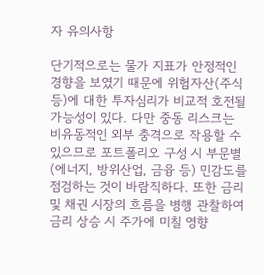자 유의사항

단기적으로는 물가 지표가 안정적인 경향을 보였기 때문에 위험자산(주식 등)에 대한 투자심리가 비교적 호전될 가능성이 있다. 다만 중동 리스크는 비유동적인 외부 충격으로 작용할 수 있으므로 포트폴리오 구성 시 부문별(에너지, 방위산업, 금융 등) 민감도를 점검하는 것이 바람직하다. 또한 금리 및 채권 시장의 흐름을 병행 관찰하여 금리 상승 시 주가에 미칠 영향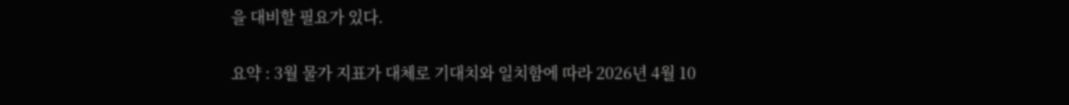을 대비할 필요가 있다.

요약 : 3월 물가 지표가 대체로 기대치와 일치함에 따라 2026년 4월 10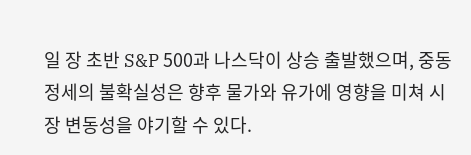일 장 초반 S&P 500과 나스닥이 상승 출발했으며, 중동 정세의 불확실성은 향후 물가와 유가에 영향을 미쳐 시장 변동성을 야기할 수 있다.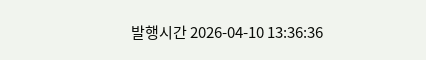발행시간 2026-04-10 13:36:36